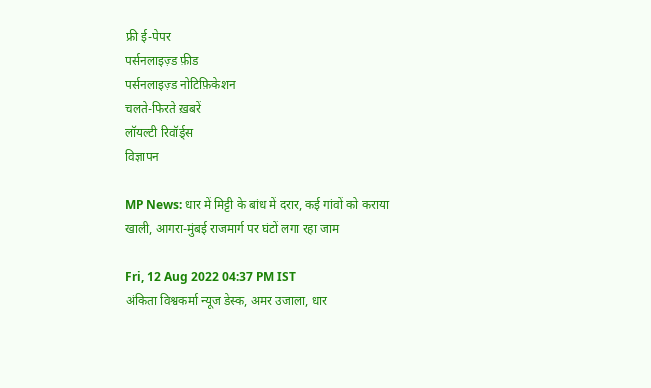फ्री ई-पेपर
पर्सनलाइज़्ड फ़ीड
पर्सनलाइज़्ड नोटिफ़िकेशन
चलते-फिरते ख़बरें
लॉयल्टी रिवॉर्ड्स
विज्ञापन

MP News: धार में मिट्टी के बांध में दरार, कई गांवों को कराया खाली, आगरा-मुंबई राजमार्ग पर घंटों लगा रहा जाम

Fri, 12 Aug 2022 04:37 PM IST
अंकिता विश्वकर्मा न्यूज डेस्क, अमर उजाला, धार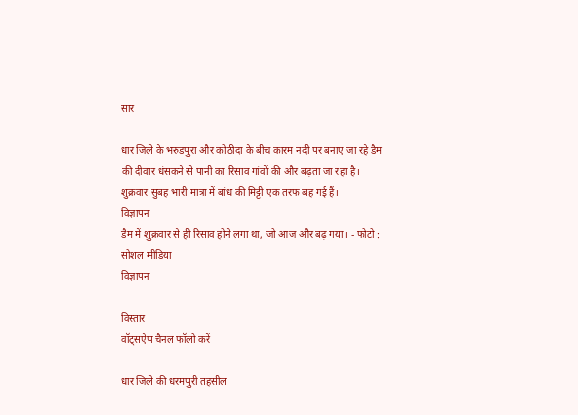सार

धार जिले के भरुडपुरा और कोठीदा के बीच कारम नदी पर बनाए जा रहे डैम की दीवार धंसकने से पानी का रिसाव गांवों की और बढ़ता जा रहा है। शुक्रवार सुबह भारी मात्रा में बांध की मिट्टी एक तरफ बह गई हैं।
विज्ञापन
डैम में शुक्रवार से ही रिसाव होने लगा था, जो आज और बढ़ गया। - फोटो : सोशल मीडिया
विज्ञापन

विस्तार
वॉट्सऐप चैनल फॉलो करें

धार जिले की धरमपुरी तहसील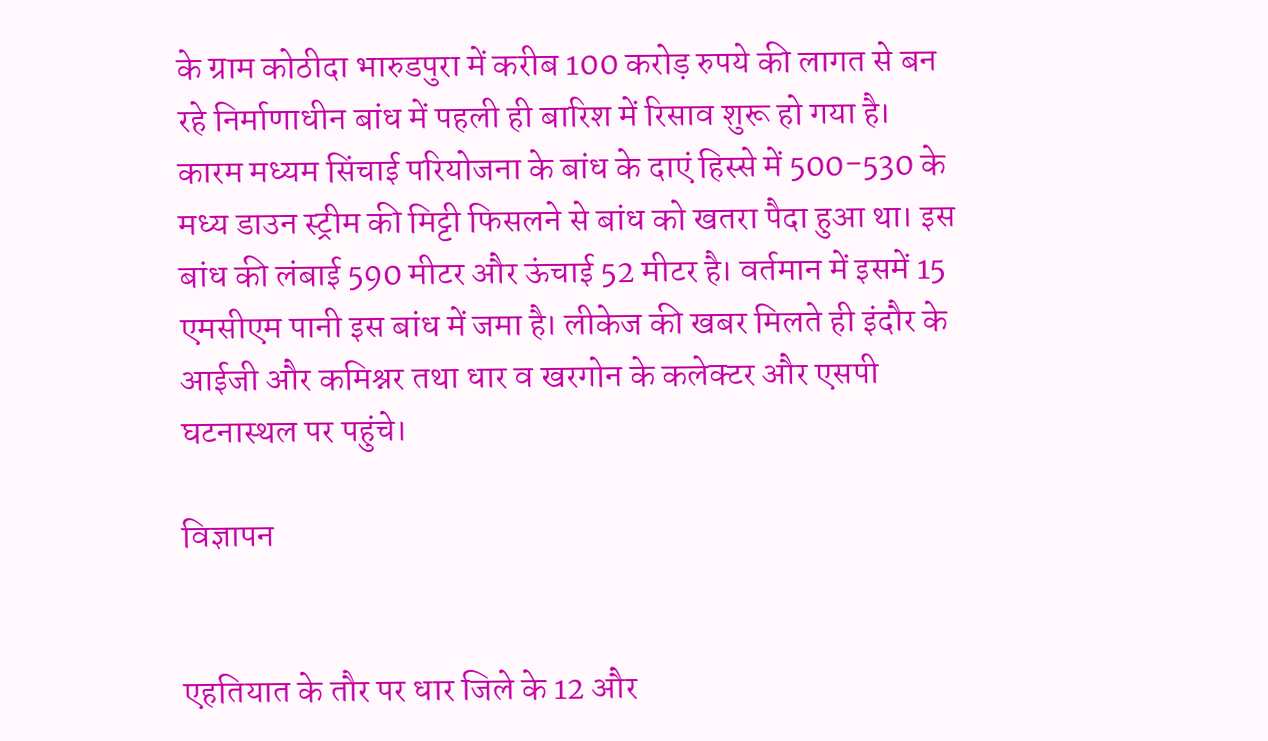के ग्राम कोठीदा भारुडपुरा में करीब 100 करोड़ रुपये की लागत से बन रहे निर्माणाधीन बांध में पहली ही बारिश में रिसाव शुरू हो गया है। कारम मध्यम सिंचाई परियोजना के बांध के दाएं हिस्से में 500-530 के मध्य डाउन स्ट्रीम की मिट्टी फिसलने से बांध को खतरा पैदा हुआ था। इस बांध की लंबाई 590 मीटर और ऊंचाई 52 मीटर है। वर्तमान में इसमें 15 एमसीएम पानी इस बांध में जमा है। लीकेज की खबर मिलते ही इंदौर के आईजी और कमिश्नर तथा धार व खरगोन के कलेक्टर और एसपी घटनास्थल पर पहुंचे।

विज्ञापन


एहतियात के तौर पर धार जिले के 12 और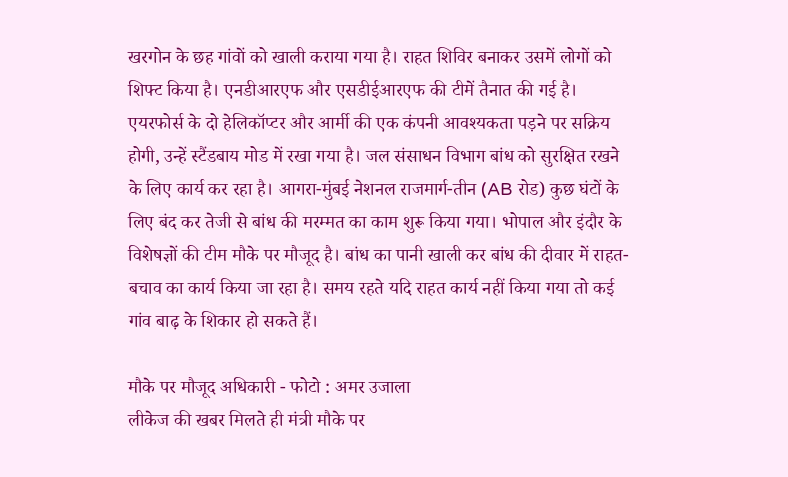खरगोन के छह गांवों को खाली कराया गया है। राहत शिविर बनाकर उसमें लोगों को शिफ्ट किया है। एनडीआरएफ और एसडीईआरएफ की टीमें तैनात की गई है। एयरफोर्स के दो हेलिकॉप्टर और आर्मी की एक कंपनी आवश्यकता पड़ने पर सक्रिय होगी, उन्हें स्टैंडबाय मोड में रखा गया है। जल संसाधन विभाग बांध को सुरक्षित रखने के लिए कार्य कर रहा है। आगरा-मुंबई नेशनल राजमार्ग-तीन (AB रोड) कुछ घंटों के लिए बंद कर तेजी से बांध की मरम्मत का काम शुरू किया गया। भोपाल और इंदौर के विशेषज्ञों की टीम मौके पर मौजूद है। बांध का पानी खाली कर बांध की दीवार में राहत-बचाव का कार्य किया जा रहा है। समय रहते यदि राहत कार्य नहीं किया गया तो कई गांव बाढ़ के शिकार हो सकते हैं।

मौके पर मौजूद अधिकारी - फोटो : अमर उजाला
लीकेज की खबर मिलते ही मंत्री मौके पर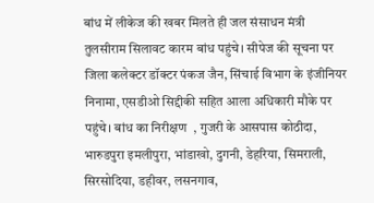बांध में लीकेज की खबर मिलते ही जल संसाधन मंत्री तुलसीराम सिलावट कारम बांध पहुंचे। सीपेज की सूचना पर जिला कलेक्टर डॉक्टर पंकज जैन, सिंचाई विभाग के इंजीनियर निनामा, एसडीओ सिद्दीकी सहित आला अधिकारी मौके पर पहुंचे। बांध का निरीक्षण  , गुजरी के आसपास कोठीदा, भारुडपुरा इमलीपुरा, भांडाखो, दुगनी, डेहरिया, सिमराली, सिरसोदिया, डहीवर, लसनगाव,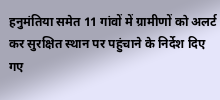हनुमंतिया समेत 11 गांवों में ग्रामीणों को अलर्ट कर सुरक्षित स्थान पर पहुंचाने के निर्देश दिए गए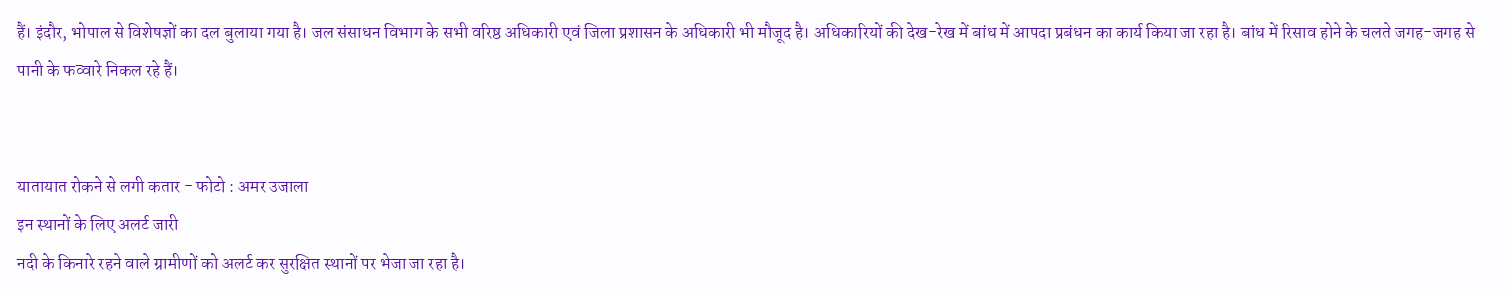हैं। इंदौर, भोपाल से विशेषज्ञों का दल बुलाया गया है। जल संसाधन विभाग के सभी वरिष्ठ अधिकारी एवं जिला प्रशासन के अधिकारी भी मौजूद है। अधिकारियों की देख-रेख में बांध में आपदा प्रबंधन का कार्य किया जा रहा है। बांध में रिसाव होने के चलते जगह-जगह से पानी के फव्वारे निकल रहे हैं।


यातायात रोकने से लगी कतार - फोटो : अमर उजाला
इन स्थानों के लिए अलर्ट जारी
नदी के किनारे रहने वाले ग्रामीणों को अलर्ट कर सुरक्षित स्थानों पर भेजा जा रहा है।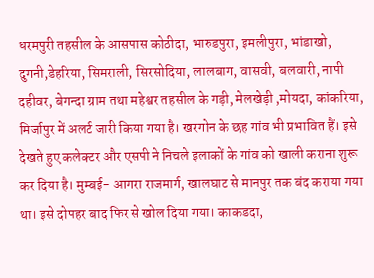धरमपुरी तहसील के आसपास कोठीदा, भारुडपुरा, इमलीपुरा, भांडाखो, दुगनी,डेहरिया, सिमराली, सिरसोदिया, लालबाग, वासवी, बलवारी, नापी दहीवर, बेगन्दा ग्राम तथा महेश्वर तहसील के गड़ी, मेलखेड़ी ,मोयदा, कांकरिया, मिर्जापुर में अलर्ट जारी किया गया है। खरगोन के छह गांव भी प्रभावित हैं। इसे देखते हुए कलेक्टर और एसपी ने निचले इलाकों के गांव को खाली कराना शुरू कर दिया है। मुम्बई- आगरा राजमार्ग, खालघाट से मानपुर तक बंद कराया गया था। इसे दोपहर बाद फिर से खोल दिया गया। काकडदा,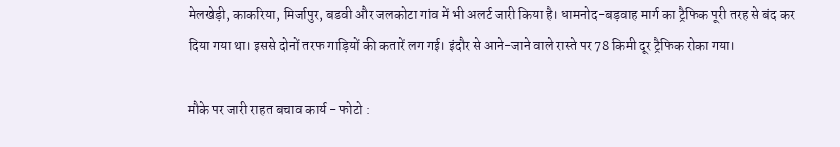मेलखेड़ी, काकरिया, मिर्जापुर, बडवी और जलकोटा गांव में भी अलर्ट जारी किया है। धामनोद-बड़वाह मार्ग का ट्रैफिक पूरी तरह से बंद कर दिया गया था। इससे दोनों तरफ गाड़ियों की कतारें लग गई। इंदौर से आने-जाने वाले रास्ते पर 78 किमी दूर ट्रैफिक रोका गया।

मौके पर जारी राहत बचाव कार्य - फोटो :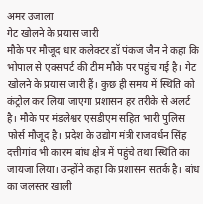अमर उजाला
गेट खोलने के प्रयास जारी
मौके पर मौजूद धार कलेक्टर डॉ पंकज जैन ने कहा कि भोपाल से एक्सपर्ट की टीम मौके पर पहुंच गई है। गेट खोलने के प्रयास जारी हैं। कुछ ही समय में स्थिति को कंट्रोल कर लिया जाएगा प्रशासन हर तरीके से अलर्ट है। मौके पर मंडलेश्वर एसडीएम सहित भारी पुलिस फोर्स मौजूद है। प्रदेश के उद्योग मंत्री राजवर्धन सिंह दत्तीगांव भी कारम बांध क्षेत्र में पहुंचे तथा स्थिति का जायजा लिया। उन्होंने कहा कि प्रशासन सतर्क है। बांध का जलस्तर खाली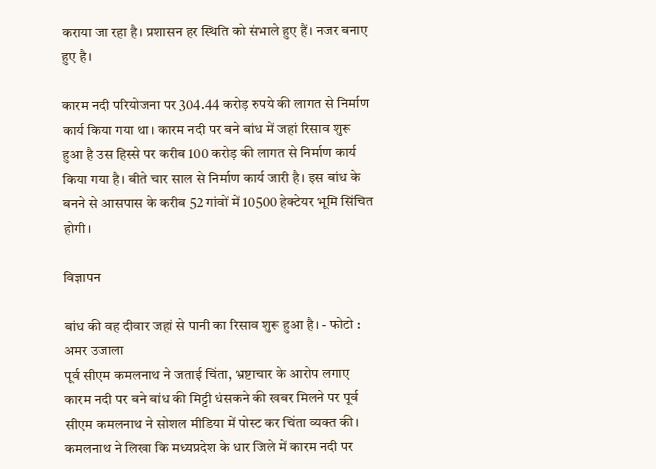कराया जा रहा है। प्रशासन हर स्थिति को संभाले हुए हैं। नजर बनाए हुए है।

कारम नदी परियोजना पर 304.44 करोड़ रुपये की लागत से निर्माण कार्य किया गया था। कारम नदी पर बने बांध में जहां रिसाव शुरू हुआ है उस हिस्से पर करीब 100 करोड़ की लागत से निर्माण कार्य किया गया है। बीते चार साल से निर्माण कार्य जारी है। इस बांध के बनने से आसपास के करीब 52 गांवों में 10500 हेक्टेयर भूमि सिंचित होगी।

विज्ञापन

बांध की वह दीवार जहां से पानी का रिसाव शुरू हुआ है। - फोटो : अमर उजाला
पूर्व सीएम कमलनाथ ने जताई चिंता, भ्रष्टाचार के आरोप लगाए
कारम नदी पर बने बांध की मिट्टी धंसकने की खबर मिलने पर पूर्व सीएम कमलनाथ ने सोशल मीडिया में पोस्ट कर चिंता व्यक्त की। कमलनाथ ने लिखा कि मध्यप्रदेश के धार जिले में कारम नदी पर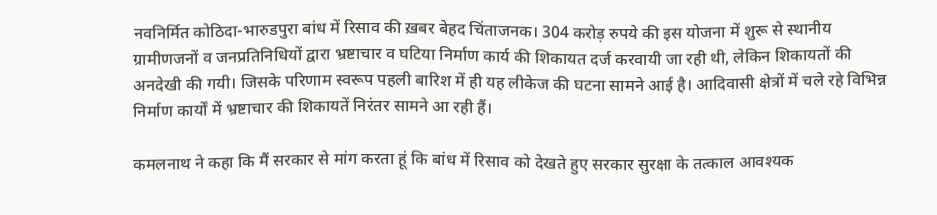नवनिर्मित कोठिदा-भारुडपुरा बांध में रिसाव की ख़बर बेहद चिंताजनक। 304 करोड़ रुपये की इस योजना में शुरू से स्थानीय ग्रामीणजनों व जनप्रतिनिधियों द्वारा भ्रष्टाचार व घटिया निर्माण कार्य की शिकायत दर्ज करवायी जा रही थी, लेकिन शिकायतों की अनदेखी की गयी। जिसके परिणाम स्वरूप पहली बारिश में ही यह लीकेज की घटना सामने आई है। आदिवासी क्षेत्रों में चले रहे विभिन्न निर्माण कार्यों में भ्रष्टाचार की शिकायतें निरंतर सामने आ रही हैं।

कमलनाथ ने कहा कि मैं सरकार से मांग करता हूं कि बांध में रिसाव को देखते हुए सरकार सुरक्षा के तत्काल आवश्यक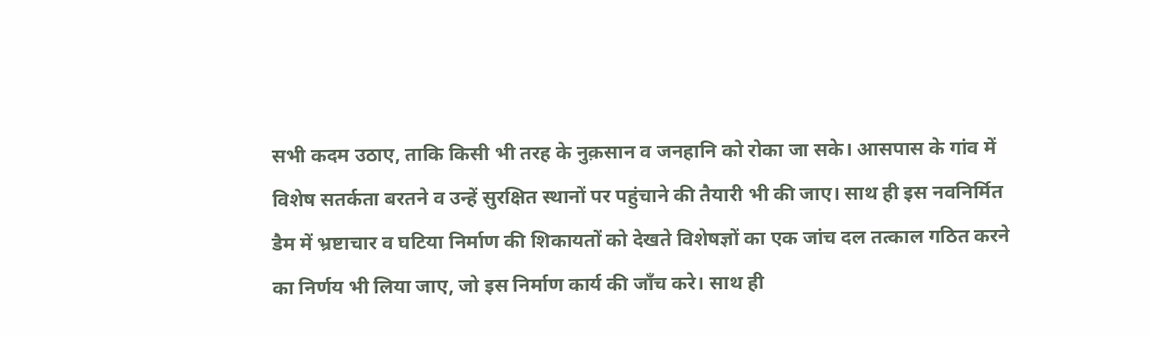सभी कदम उठाए, ताकि किसी भी तरह के नुक़सान व जनहानि को रोका जा सके। आसपास के गांव में विशेष सतर्कता बरतने व उन्हें सुरक्षित स्थानों पर पहुंचाने की तैयारी भी की जाए। साथ ही इस नवनिर्मित डैम में भ्रष्टाचार व घटिया निर्माण की शिकायतों को देखते विशेषज्ञों का एक जांच दल तत्काल गठित करने का निर्णय भी लिया जाए, जो इस निर्माण कार्य की जाँच करे। साथ ही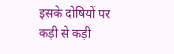इसके दोषियों पर कड़ी से कड़ी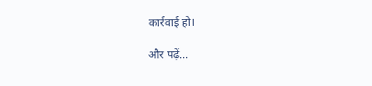कार्रवाई हो।

और पढ़ें...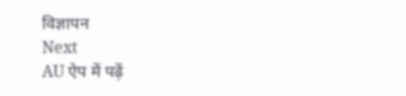विज्ञापन
Next
AU ऐप में पढ़ें